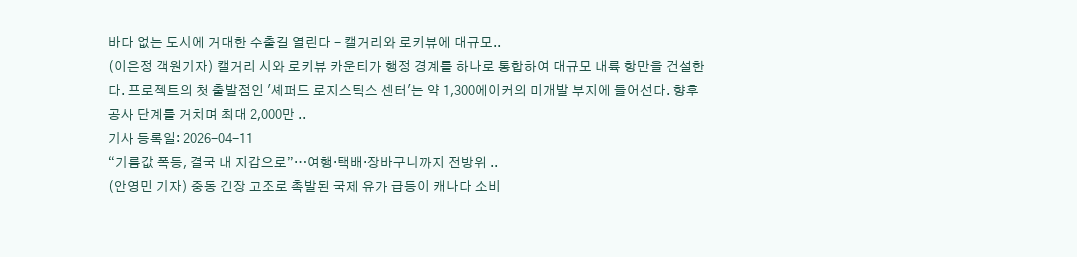바다 없는 도시에 거대한 수출길 열린다 - 캘거리와 로키뷰에 대규모..
(이은정 객원기자) 캘거리 시와 로키뷰 카운티가 행정 경계를 하나로 통합하여 대규모 내륙 항만을 건설한다. 프로젝트의 첫 출발점인 '셰퍼드 로지스틱스 센터'는 약 1,300에이커의 미개발 부지에 들어선다. 향후 공사 단계를 거치며 최대 2,000만 ..
기사 등록일: 2026-04-11
“기름값 폭등, 결국 내 지갑으로”…여행·택배·장바구니까지 전방위 ..
(안영민 기자) 중동 긴장 고조로 촉발된 국제 유가 급등이 캐나다 소비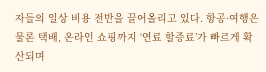자들의 일상 비용 전반을 끌어올리고 있다. 항공·여행은 물론 택배, 온라인 쇼핑까지 ‘연료 할증료’가 빠르게 확산되며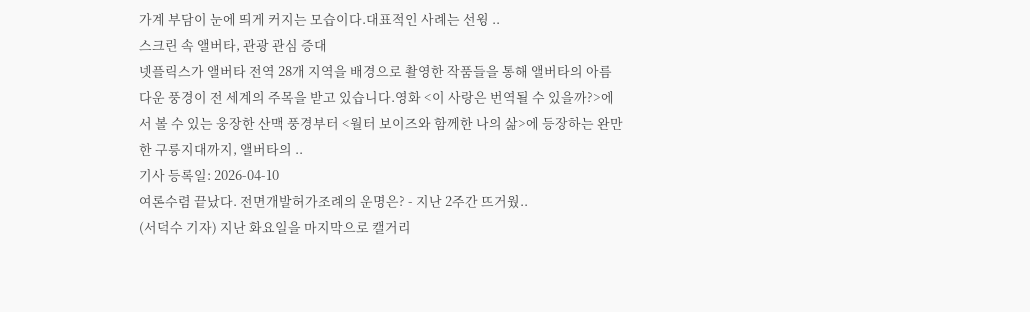가계 부담이 눈에 띄게 커지는 모습이다.대표적인 사례는 선윙 ..
스크린 속 앨버타, 관광 관심 증대
넷플릭스가 앨버타 전역 28개 지역을 배경으로 촬영한 작품들을 통해 앨버타의 아름다운 풍경이 전 세계의 주목을 받고 있습니다.영화 <이 사랑은 번역될 수 있을까?>에서 볼 수 있는 웅장한 산맥 풍경부터 <월터 보이즈와 함께한 나의 삶>에 등장하는 완만한 구릉지대까지, 앨버타의 ..
기사 등록일: 2026-04-10
여론수렴 끝났다. 전면개발허가조례의 운명은? - 지난 2주간 뜨거웠..
(서덕수 기자) 지난 화요일을 마지막으로 캘거리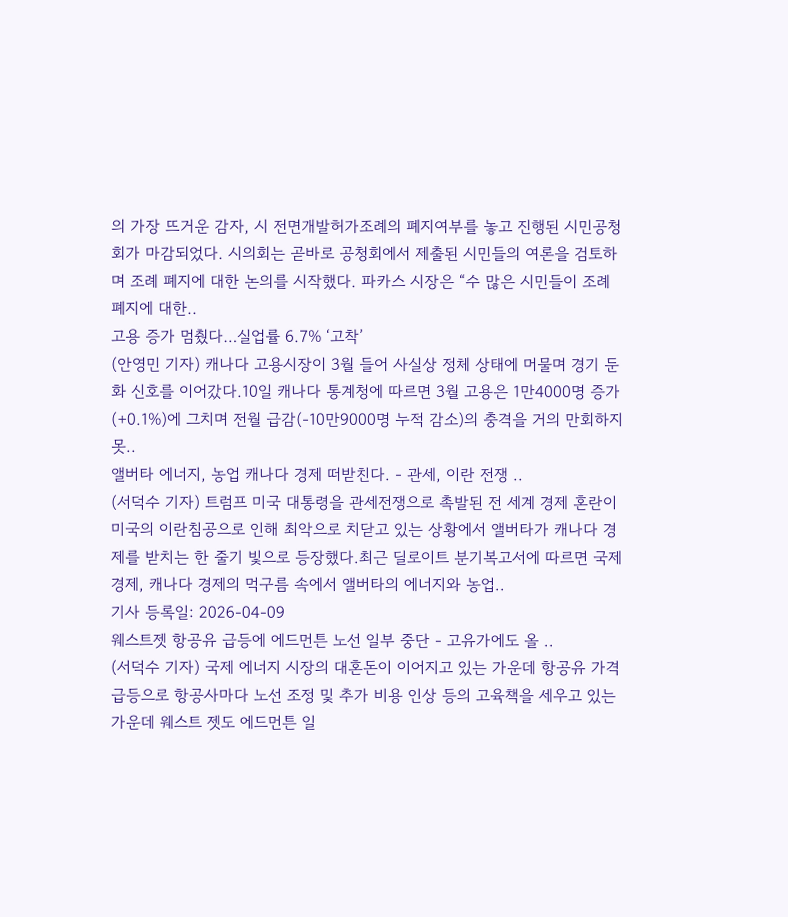의 가장 뜨거운 감자, 시 전면개발허가조례의 폐지여부를 놓고 진행된 시민공청회가 마감되었다. 시의회는 곧바로 공청회에서 제출된 시민들의 여론을 검토하며 조례 폐지에 대한 논의를 시작했다. 파카스 시장은 “수 많은 시민들이 조례 폐지에 대한..
고용 증가 멈췄다…실업률 6.7% ‘고착’
(안영민 기자) 캐나다 고용시장이 3월 들어 사실상 정체 상태에 머물며 경기 둔화 신호를 이어갔다.10일 캐나다 통계청에 따르면 3월 고용은 1만4000명 증가(+0.1%)에 그치며 전월 급감(-10만9000명 누적 감소)의 충격을 거의 만회하지 못..
앨버타 에너지, 농업 캐나다 경제 떠받친다. - 관세, 이란 전쟁 ..
(서덕수 기자) 트럼프 미국 대통령을 관세전쟁으로 촉발된 전 세계 경제 혼란이 미국의 이란침공으로 인해 최악으로 치닫고 있는 상황에서 앨버타가 캐나다 경제를 받치는 한 줄기 빛으로 등장했다.최근 딜로이트 분기복고서에 따르면 국제경제, 캐나다 경제의 먹구름 속에서 앨버타의 에너지와 농업..
기사 등록일: 2026-04-09
웨스트젯 항공유 급등에 에드먼튼 노선 일부 중단 - 고유가에도 올 ..
(서덕수 기자) 국제 에너지 시장의 대혼돈이 이어지고 있는 가운데 항공유 가격급등으로 항공사마다 노선 조정 및 추가 비용 인상 등의 고육책을 세우고 있는 가운데 웨스트 젯도 에드먼튼 일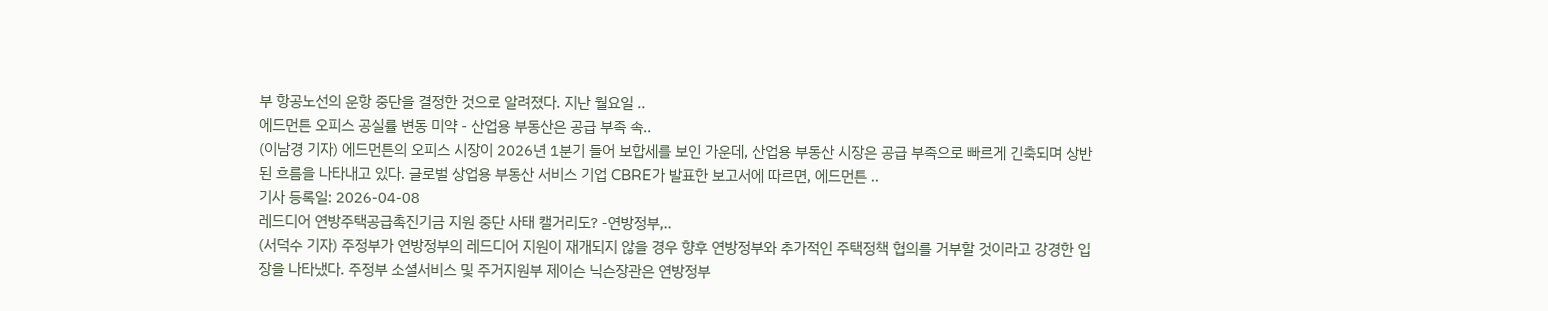부 항공노선의 운항 중단을 결정한 것으로 알려졌다. 지난 월요일 ..
에드먼튼 오피스 공실률 변동 미약 - 산업용 부동산은 공급 부족 속..
(이남경 기자) 에드먼튼의 오피스 시장이 2026년 1분기 들어 보합세를 보인 가운데, 산업용 부동산 시장은 공급 부족으로 빠르게 긴축되며 상반된 흐름을 나타내고 있다. 글로벌 상업용 부동산 서비스 기업 CBRE가 발표한 보고서에 따르면, 에드먼튼 ..
기사 등록일: 2026-04-08
레드디어 연방주택공급촉진기금 지원 중단 사태 캘거리도? -연방정부,..
(서덕수 기자) 주정부가 연방정부의 레드디어 지원이 재개되지 않을 경우 향후 연방정부와 추가적인 주택정책 협의를 거부할 것이라고 강경한 입장을 나타냈다. 주정부 소셜서비스 및 주거지원부 제이슨 닉슨장관은 연방정부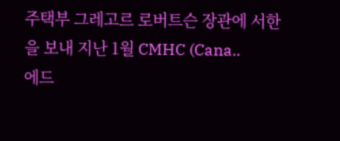주택부 그레고르 로버트슨 장관에 서한을 보내 지난 1월 CMHC (Cana..
에드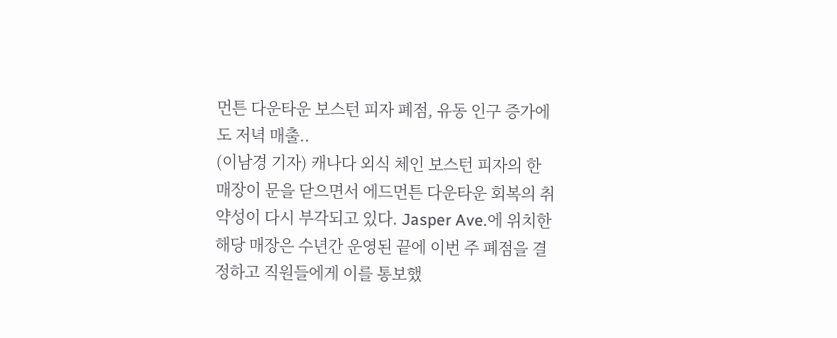먼튼 다운타운 보스턴 피자 폐점, 유동 인구 증가에도 저녁 매출..
(이남경 기자) 캐나다 외식 체인 보스턴 피자의 한 매장이 문을 닫으면서 에드먼튼 다운타운 회복의 취약성이 다시 부각되고 있다. Jasper Ave.에 위치한 해당 매장은 수년간 운영된 끝에 이번 주 폐점을 결정하고 직원들에게 이를 통보했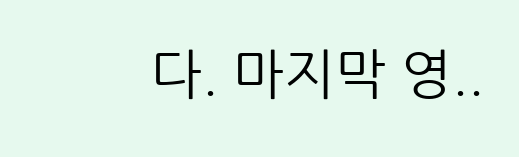다. 마지막 영..